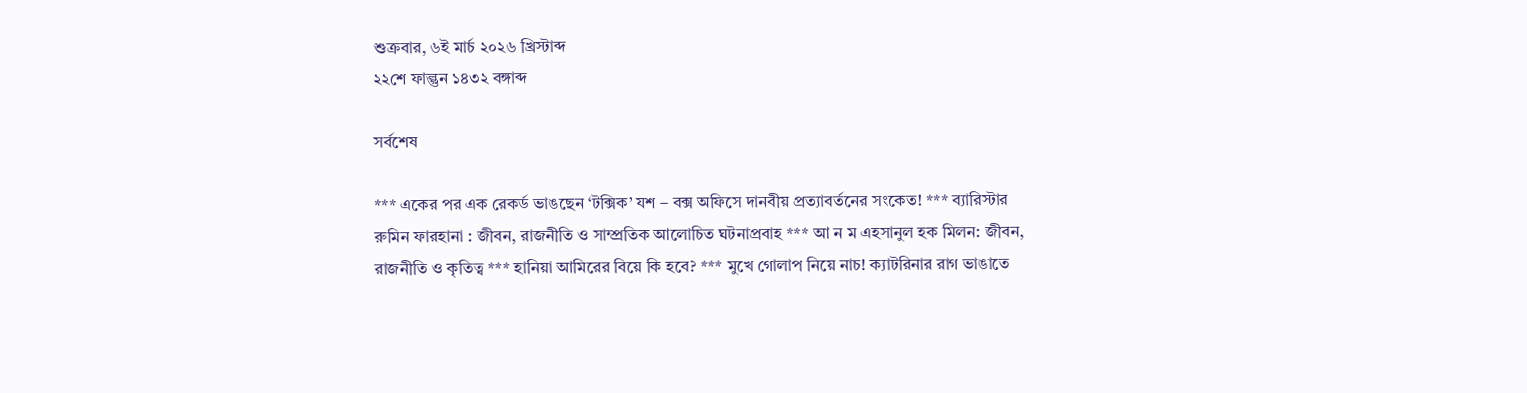শুক্রবার, ৬ই মার্চ ২০২৬ খ্রিস্টাব্দ
২২শে ফাল্গুন ১৪৩২ বঙ্গাব্দ

সর্বশেষ

*** একের পর এক রেকর্ড ভাঙছেন ‘টক্সিক’ যশ – বক্স অফিসে দানবীয় প্রত্যাবর্তনের সংকেত! *** ব্যারিস্টার রুমিন ফারহানা : জীবন, রাজনীতি ও সাম্প্রতিক আলোচিত ঘটনাপ্রবাহ *** আ ন ম এহসানুল হক মিলন: জীবন, রাজনীতি ও কৃতিত্ব *** হানিয়া আমিরের বিয়ে কি হবে? *** মুখে গোলাপ নিয়ে নাচ! ক্যাটরিনার রাগ ভাঙাতে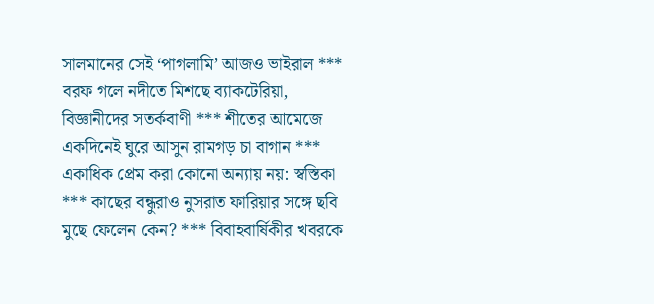সালমানের সেই ‘পাগলামি’ আজও ভাইরাল *** বরফ গলে নদীতে মিশছে ব্যাকটেরিয়া, বিজ্ঞানীদের সতর্কবাণী *** শীতের আমেজে একদিনেই ঘুরে আসুন রামগড় চা বাগান *** একাধিক প্রেম করা কোনো অন্যায় নয়: স্বস্তিকা *** কাছের বন্ধুরাও নুসরাত ফারিয়ার সঙ্গে ছবি মুছে ফেলেন কেন? *** বিবাহবার্ষিকীর খবরকে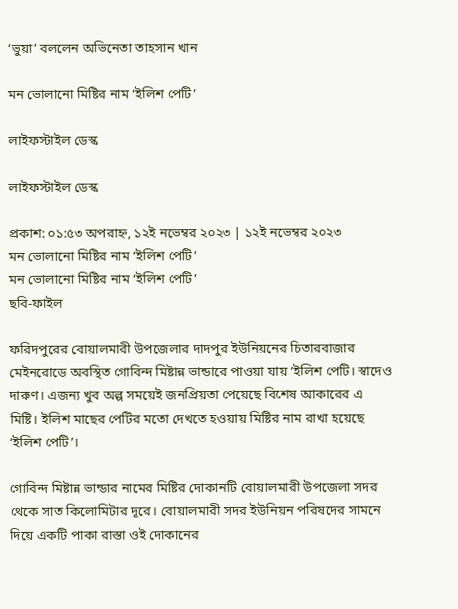‘ভুয়া’ বললেন অভিনেতা তাহসান খান

মন ভোলানো মিষ্টির নাম ‘ইলিশ পেটি’

লাইফস্টাইল ডেস্ক

লাইফস্টাইল ডেস্ক

প্রকাশ: ০১:৫৩ অপরাহ্ন, ১২ই নভেম্বর ২০২৩ | ১২ই নভেম্বর ২০২৩
মন ভোলানো মিষ্টির নাম ‘ইলিশ পেটি’
মন ভোলানো মিষ্টির নাম ‘ইলিশ পেটি’
ছবি-ফাইল

ফরিদপুরের বোয়ালমারী উপজেলার দাদপুর ইউনিয়নের চিতারবাজার মেইনরোডে অবস্থিত গোবিন্দ মিষ্টান্ন ভান্ডারে পাওয়া যায় ‘ইলিশ পেটি। স্বাদেও দারুণ। এজন্য খুব অল্প সময়েই জনপ্রিয়তা পেয়েছে বিশেষ আকারের এ মিষ্টি। ইলিশ মাছের পেটির মতো দেখতে হওয়ায় মিষ্টির নাম রাখা হয়েছে ‘ইলিশ পেটি’।

গোবিন্দ মিষ্টান্ন ভান্ডার নামের মিষ্টির দোকানটি বোয়ালমারী উপজেলা সদর থেকে সাত কিলোমিটার দূরে। বোয়ালমারী সদর ইউনিয়ন পরিষদের সামনে দিয়ে একটি পাকা রাস্তা ওই দোকানের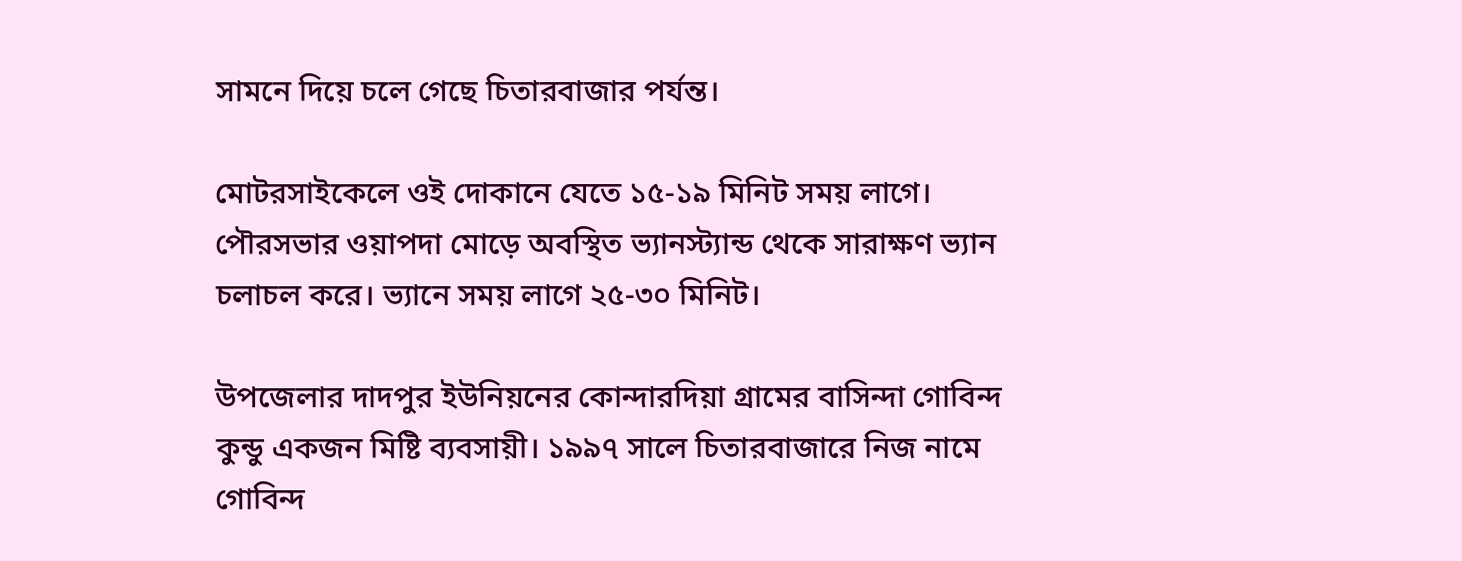সামনে দিয়ে চলে গেছে চিতারবাজার পর্যন্ত।

মোটরসাইকেলে ওই দোকানে যেতে ১৫-১৯ মিনিট সময় লাগে। পৌরসভার ওয়াপদা মোড়ে অবস্থিত ভ্যানস্ট্যান্ড থেকে সারাক্ষণ ভ্যান চলাচল করে। ভ্যানে সময় লাগে ২৫-৩০ মিনিট।

উপজেলার দাদপুর ইউনিয়নের কোন্দারদিয়া গ্রামের বাসিন্দা গোবিন্দ কুন্ডু একজন মিষ্টি ব্যবসায়ী। ১৯৯৭ সালে চিতারবাজারে নিজ নামে গোবিন্দ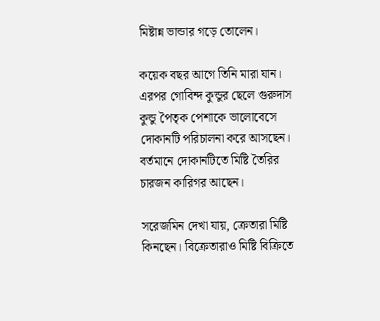মিষ্টান্ন ভান্ডার গড়ে তোলেন।

কয়েক বছর আগে তিনি মারা যান। এরপর গোবিন্দ কুন্ডুর ছেলে গুরুদাস কুন্ডু পৈতৃক পেশাকে ভালোবেসে দোকানটি পরিচালনা করে আসছেন। বর্তমানে দোকানটিতে মিষ্টি তৈরির চারজন কারিগর আছেন।

সরেজমিন দেখা যায়, ক্রেতারা মিষ্টি কিনছেন। বিক্রেতারাও মিষ্টি বিক্রিতে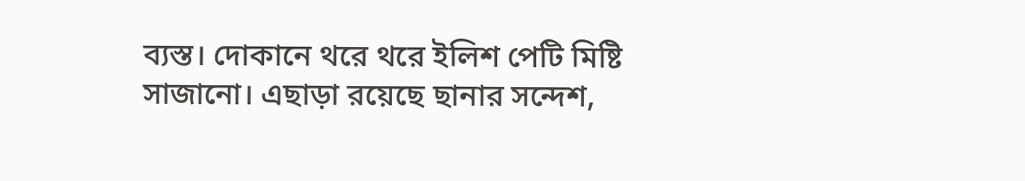ব্যস্ত। দোকানে থরে থরে ইলিশ পেটি মিষ্টি সাজানো। এছাড়া রয়েছে ছানার সন্দেশ,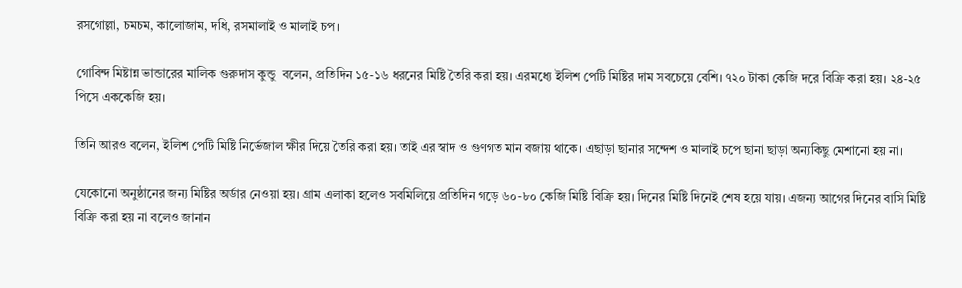রসগোল্লা, চমচম, কালোজাম, দধি, রসমালাই ও মালাই চপ।

গোবিন্দ মিষ্টান্ন ভান্ডারের মালিক গুরুদাস কুন্ডু  বলেন, প্রতিদিন ১৫-১৬ ধরনের মিষ্টি তৈরি করা হয়। এরমধ্যে ইলিশ পেটি মিষ্টির দাম সবচেয়ে বেশি। ৭২০ টাকা কেজি দরে বিক্রি করা হয়। ২৪-২৫ পিসে এককেজি হয়।

তিনি আরও বলেন, ইলিশ পেটি মিষ্টি নির্ভেজাল ক্ষীর দিয়ে তৈরি করা হয়। তাই এর স্বাদ ও গুণগত মান বজায় থাকে। এছাড়া ছানার সন্দেশ ও মালাই চপে ছানা ছাড়া অন্যকিছু মেশানো হয় না।

যেকোনো অনুষ্ঠানের জন্য মিষ্টির অর্ডার নেওয়া হয়। গ্রাম এলাকা হলেও সবমিলিয়ে প্রতিদিন গড়ে ৬০-৮০ কেজি মিষ্টি বিক্রি হয়। দিনের মিষ্টি দিনেই শেষ হয়ে যায়। এজন্য আগের দিনের বাসি মিষ্টি বিক্রি করা হয় না বলেও জানান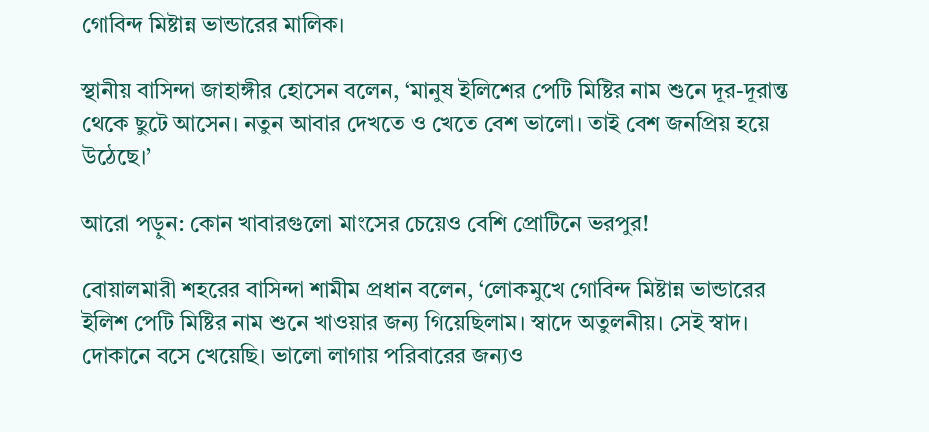গোবিন্দ মিষ্টান্ন ভান্ডারের মালিক।

স্থানীয় বাসিন্দা জাহাঙ্গীর হোসেন বলেন, ‘মানুষ ইলিশের পেটি মিষ্টির নাম শুনে দূর-দূরান্ত থেকে ছুটে আসেন। নতুন আবার দেখতে ও খেতে বেশ ভালো। তাই বেশ জনপ্রিয় হয়ে উঠেছে।’

আরো পড়ুন: কোন খাবারগুলো মাংসের চেয়েও বেশি প্রোটিনে ভরপুর!

বোয়ালমারী শহরের বাসিন্দা শামীম প্রধান বলেন, ‘লোকমুখে গোবিন্দ মিষ্টান্ন ভান্ডারের ইলিশ পেটি মিষ্টির নাম শুনে খাওয়ার জন্য গিয়েছিলাম। স্বাদে অতুলনীয়। সেই স্বাদ। দোকানে বসে খেয়েছি। ভালো লাগায় পরিবারের জন্যও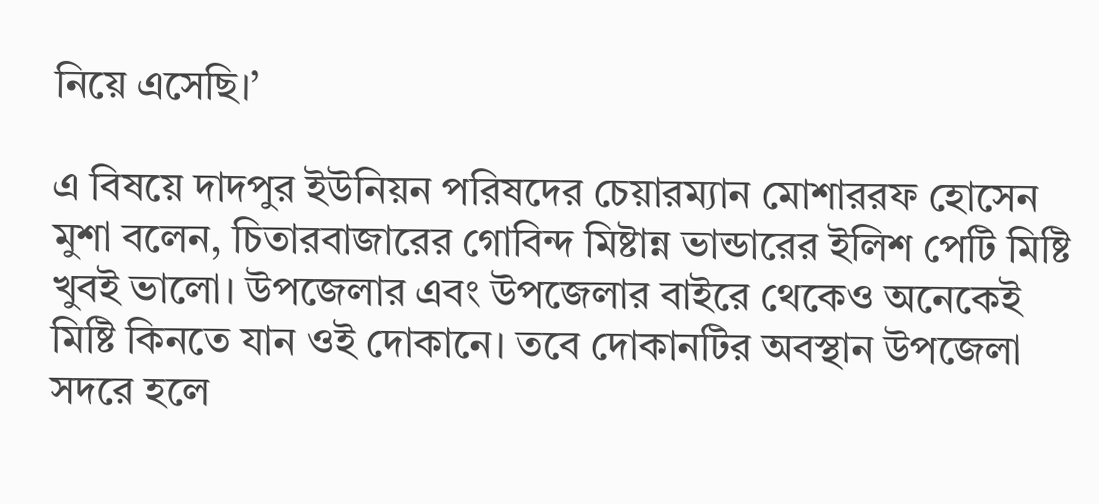নিয়ে এসেছি।’

এ বিষয়ে দাদপুর ইউনিয়ন পরিষদের চেয়ারম্যান মোশাররফ হোসেন মুশা বলেন, চিতারবাজারের গোবিন্দ মিষ্টান্ন ভান্ডারের ইলিশ পেটি মিষ্টি খুবই ভালো। উপজেলার এবং উপজেলার বাইরে থেকেও অনেকেই মিষ্টি কিনতে যান ওই দোকানে। তবে দোকানটির অবস্থান উপজেলা সদরে হলে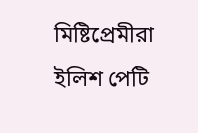মিষ্টিপ্রেমীরা ইলিশ পেটি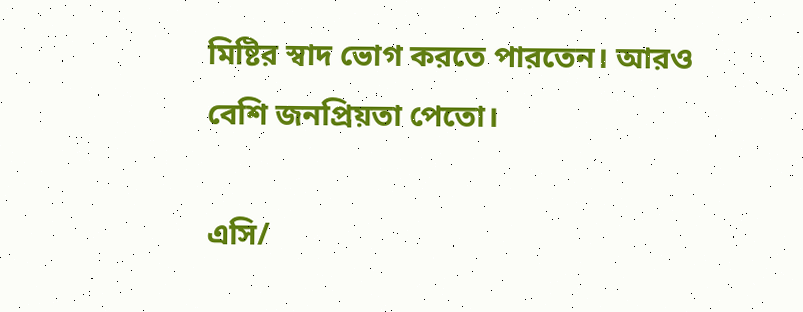মিষ্টির স্বাদ ভোগ করতে পারতেন। আরও বেশি জনপ্রিয়তা পেতো।

এসি/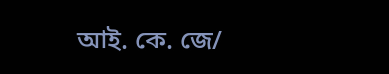আই. কে. জে/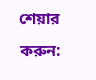শেয়ার করুন: